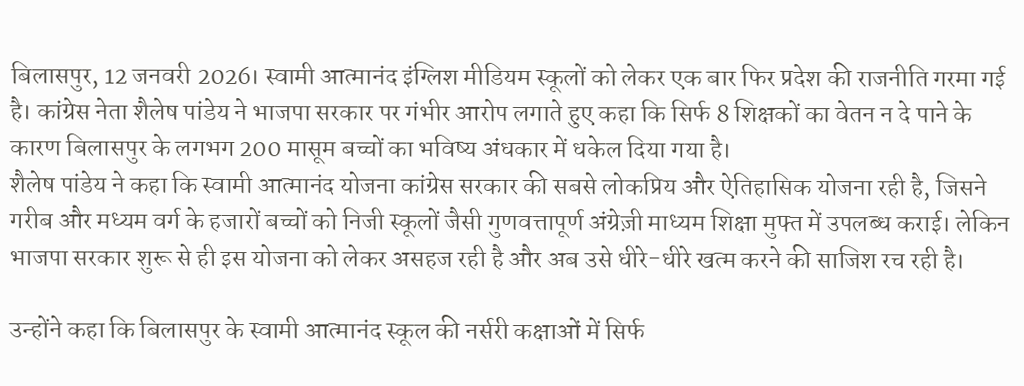बिलासपुर, 12 जनवरी 2026। स्वामी आत्मानंद इंग्लिश मीडियम स्कूलों को लेकर एक बार फिर प्रदेश की राजनीति गरमा गई है। कांग्रेस नेता शैलेष पांडेय ने भाजपा सरकार पर गंभीर आरोप लगाते हुए कहा कि सिर्फ 8 शिक्षकों का वेतन न दे पाने के कारण बिलासपुर के लगभग 200 मासूम बच्चों का भविष्य अंधकार में धकेल दिया गया है।
शैलेष पांडेय ने कहा कि स्वामी आत्मानंद योजना कांग्रेस सरकार की सबसे लोकप्रिय और ऐतिहासिक योजना रही है, जिसने गरीब और मध्यम वर्ग के हजारों बच्चों को निजी स्कूलों जैसी गुणवत्तापूर्ण अंग्रेज़ी माध्यम शिक्षा मुफ्त में उपलब्ध कराई। लेकिन भाजपा सरकार शुरू से ही इस योजना को लेकर असहज रही है और अब उसे धीरे-धीरे खत्म करने की साजिश रच रही है।

उन्होंने कहा कि बिलासपुर के स्वामी आत्मानंद स्कूल की नर्सरी कक्षाओं में सिर्फ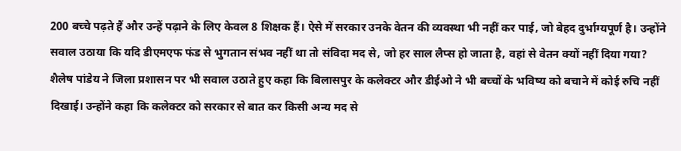200 बच्चे पढ़ते हैं और उन्हें पढ़ाने के लिए केवल 8 शिक्षक हैं। ऐसे में सरकार उनके वेतन की व्यवस्था भी नहीं कर पाई, जो बेहद दुर्भाग्यपूर्ण है। उन्होंने सवाल उठाया कि यदि डीएमएफ फंड से भुगतान संभव नहीं था तो संविदा मद से, जो हर साल लैप्स हो जाता है, वहां से वेतन क्यों नहीं दिया गया?
शैलेष पांडेय ने जिला प्रशासन पर भी सवाल उठाते हुए कहा कि बिलासपुर के कलेक्टर और डीईओ ने भी बच्चों के भविष्य को बचाने में कोई रुचि नहीं दिखाई। उन्होंने कहा कि कलेक्टर को सरकार से बात कर किसी अन्य मद से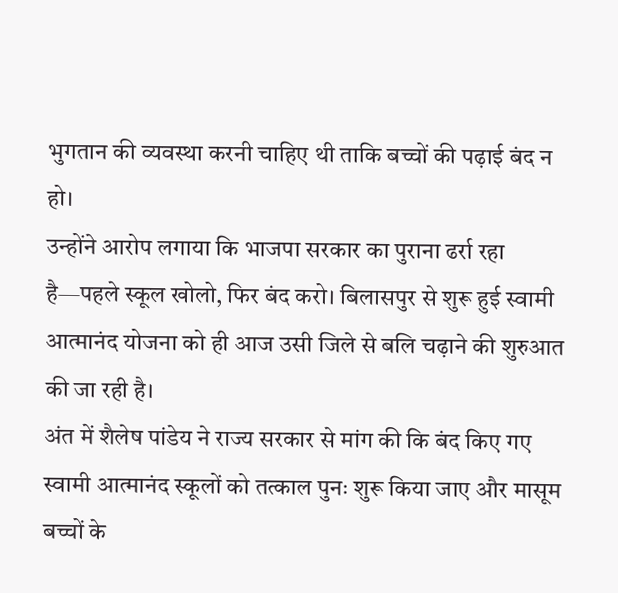भुगतान की व्यवस्था करनी चाहिए थी ताकि बच्चों की पढ़ाई बंद न हो।
उन्होंने आरोप लगाया कि भाजपा सरकार का पुराना ढर्रा रहा है—पहले स्कूल खोलो, फिर बंद करो। बिलासपुर से शुरू हुई स्वामी आत्मानंद योजना को ही आज उसी जिले से बलि चढ़ाने की शुरुआत की जा रही है।
अंत में शैलेष पांडेय ने राज्य सरकार से मांग की कि बंद किए गए स्वामी आत्मानंद स्कूलों को तत्काल पुनः शुरू किया जाए और मासूम बच्चों के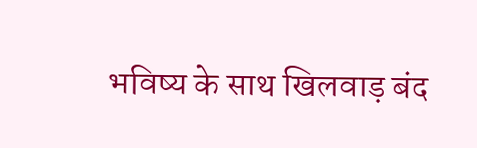भविष्य के साथ खिलवाड़ बंद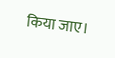किया जाए।